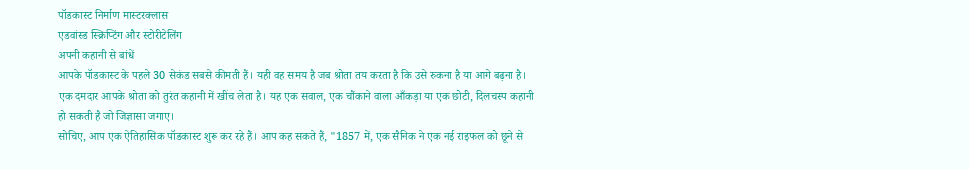पॉडकास्ट निर्माण मास्टरक्लास
एडवांस्ड स्क्रिप्टिंग और स्टोरीटेलिंग
अपनी कहानी से बांधें
आपके पॉडकास्ट के पहले 30 सेकंड सबसे कीमती हैं। यही वह समय है जब श्रोता तय करता है कि उसे रुकना है या आगे बढ़ना है। एक दमदार आपके श्रोता को तुरंत कहानी में खींच लेता है। यह एक सवाल, एक चौंकाने वाला आँकड़ा या एक छोटी, दिलचस्प कहानी हो सकती है जो जिज्ञासा जगाए।
सोचिए, आप एक ऐतिहासिक पॉडकास्ट शुरू कर रहे हैं। आप कह सकते हैं, "1857 में, एक सैनिक ने एक नई राइफल को छूने से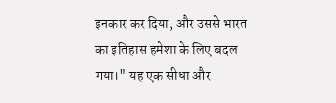इनकार कर दिया, और उससे भारत का इतिहास हमेशा के लिए बदल गया।" यह एक सीधा और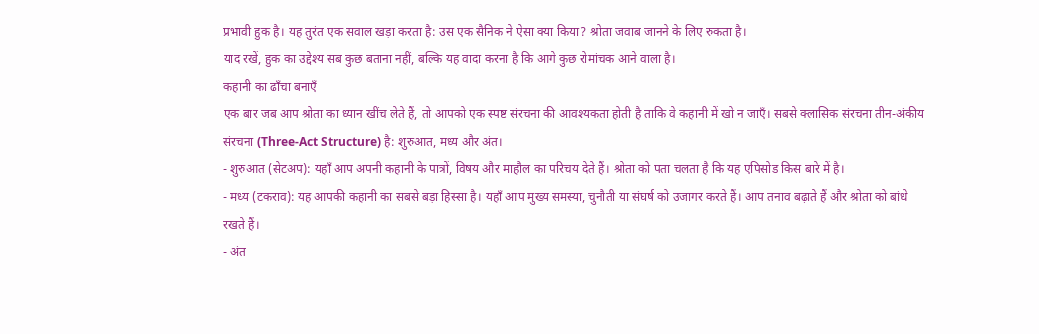प्रभावी हुक है। यह तुरंत एक सवाल खड़ा करता है: उस एक सैनिक ने ऐसा क्या किया? श्रोता जवाब जानने के लिए रुकता है।
याद रखें, हुक का उद्देश्य सब कुछ बताना नहीं, बल्कि यह वादा करना है कि आगे कुछ रोमांचक आने वाला है।
कहानी का ढाँचा बनाएँ
एक बार जब आप श्रोता का ध्यान खींच लेते हैं, तो आपको एक स्पष्ट संरचना की आवश्यकता होती है ताकि वे कहानी में खो न जाएँ। सबसे क्लासिक संरचना तीन-अंकीय संरचना (Three-Act Structure) है: शुरुआत, मध्य और अंत।
- शुरुआत (सेटअप): यहाँ आप अपनी कहानी के पात्रों, विषय और माहौल का परिचय देते हैं। श्रोता को पता चलता है कि यह एपिसोड किस बारे में है।
- मध्य (टकराव): यह आपकी कहानी का सबसे बड़ा हिस्सा है। यहाँ आप मुख्य समस्या, चुनौती या संघर्ष को उजागर करते हैं। आप तनाव बढ़ाते हैं और श्रोता को बांधे रखते हैं।
- अंत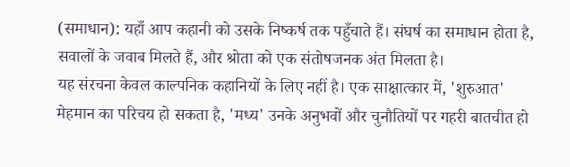(समाधान): यहाँ आप कहानी को उसके निष्कर्ष तक पहुँचाते हैं। संघर्ष का समाधान होता है, सवालों के जवाब मिलते हैं, और श्रोता को एक संतोषजनक अंत मिलता है।
यह संरचना केवल काल्पनिक कहानियों के लिए नहीं है। एक साक्षात्कार में, 'शुरुआत' मेहमान का परिचय हो सकता है, 'मध्य' उनके अनुभवों और चुनौतियों पर गहरी बातचीत हो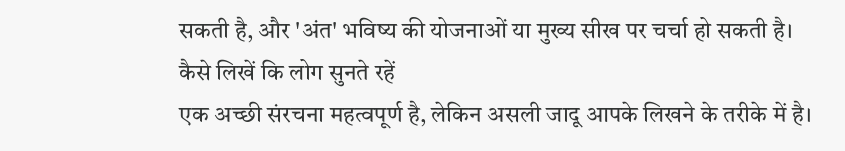सकती है, और 'अंत' भविष्य की योजनाओं या मुख्य सीख पर चर्चा हो सकती है।
कैसे लिखें कि लोग सुनते रहें
एक अच्छी संरचना महत्वपूर्ण है, लेकिन असली जादू आपके लिखने के तरीके में है।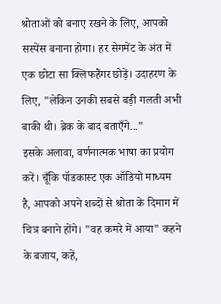श्रोताओं को बनाए रखने के लिए, आपको सस्पेंस बनाना होगा। हर सेगमेंट के अंत में एक छोटा सा क्लिफहैंगर छोड़ें। उदाहरण के लिए, "लेकिन उनकी सबसे बड़ी गलती अभी बाकी थी। ब्रेक के बाद बताएँगे..."
इसके अलावा, वर्णनात्मक भाषा का प्रयोग करें। चूँकि पॉडकास्ट एक ऑडियो माध्यम है, आपको अपने शब्दों से श्रोता के दिमाग में चित्र बनाने होंगे। "वह कमरे में आया" कहने के बजाय, कहें,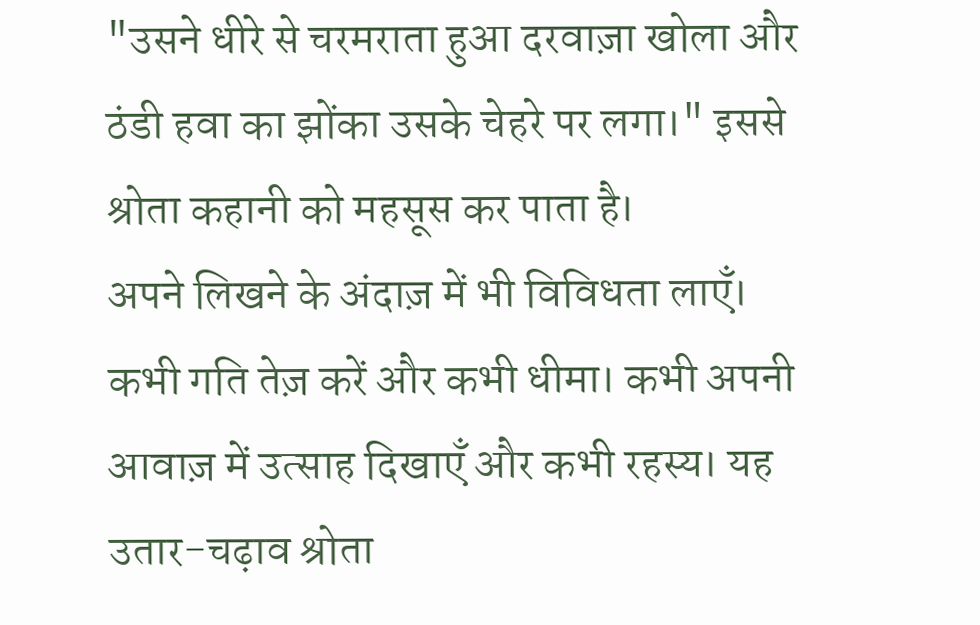"उसने धीरे से चरमराता हुआ दरवाज़ा खोला और ठंडी हवा का झोंका उसके चेहरे पर लगा।" इससे श्रोता कहानी को महसूस कर पाता है।
अपने लिखने के अंदाज़ में भी विविधता लाएँ। कभी गति तेज़ करें और कभी धीमा। कभी अपनी आवाज़ में उत्साह दिखाएँ और कभी रहस्य। यह उतार-चढ़ाव श्रोता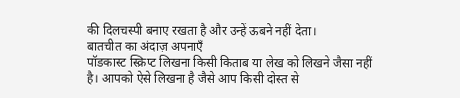की दिलचस्पी बनाए रखता है और उन्हें ऊबने नहीं देता।
बातचीत का अंदाज़ अपनाएँ
पॉडकास्ट स्क्रिप्ट लिखना किसी किताब या लेख को लिखने जैसा नहीं है। आपको ऐसे लिखना है जैसे आप किसी दोस्त से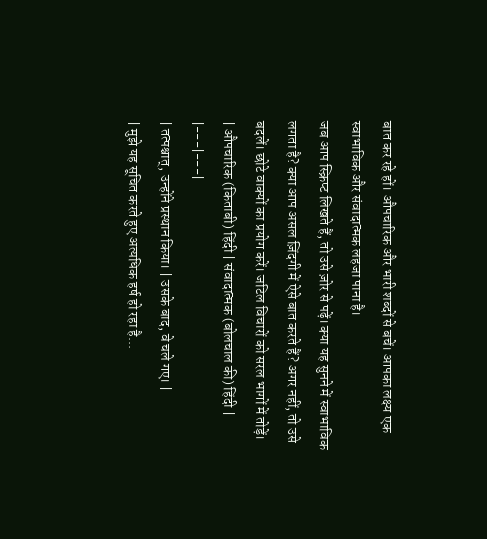बात कर रहे हों। औपचारिक और भारी शब्दों से बचें। आपका लक्ष्य एक स्वाभाविक और संवादात्मक लहजा पाना है।
जब आप स्क्रिप्ट लिखते हैं, तो उसे ज़ोर से पढ़ें। क्या यह सुनने में स्वाभाविक लगता है? क्या आप असल ज़िंदगी में ऐसे बात करते हैं? अगर नहीं, तो उसे बदलें। छोटे वाक्यों का प्रयोग करें। जटिल विचारों को सरल भागों में तोड़ें।
| औपचारिक (किताबी) हिंदी | संवादात्मक (बोलचाल की) हिंदी |
|---|---|
| तत्पश्चात्, उन्होंने प्रस्थान किया। | उसके बाद, वे चले गए। |
| मुझे यह सूचित करते हुए अत्यधिक हर्ष हो रहा है...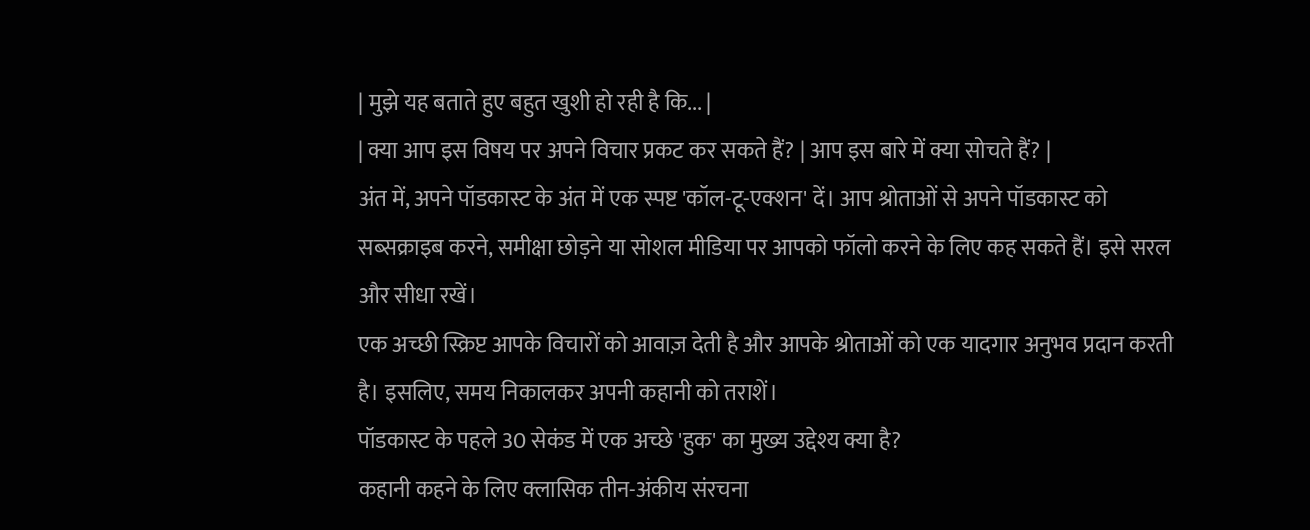| मुझे यह बताते हुए बहुत खुशी हो रही है कि... |
| क्या आप इस विषय पर अपने विचार प्रकट कर सकते हैं? | आप इस बारे में क्या सोचते हैं? |
अंत में, अपने पॉडकास्ट के अंत में एक स्पष्ट 'कॉल-टू-एक्शन' दें। आप श्रोताओं से अपने पॉडकास्ट को सब्सक्राइब करने, समीक्षा छोड़ने या सोशल मीडिया पर आपको फॉलो करने के लिए कह सकते हैं। इसे सरल और सीधा रखें।
एक अच्छी स्क्रिप्ट आपके विचारों को आवाज़ देती है और आपके श्रोताओं को एक यादगार अनुभव प्रदान करती है। इसलिए, समय निकालकर अपनी कहानी को तराशें।
पॉडकास्ट के पहले 30 सेकंड में एक अच्छे 'हुक' का मुख्य उद्देश्य क्या है?
कहानी कहने के लिए क्लासिक तीन-अंकीय संरचना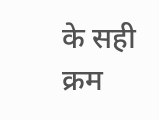के सही क्रम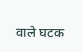वाले घटक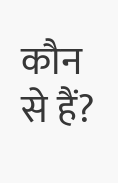कौन से हैं?